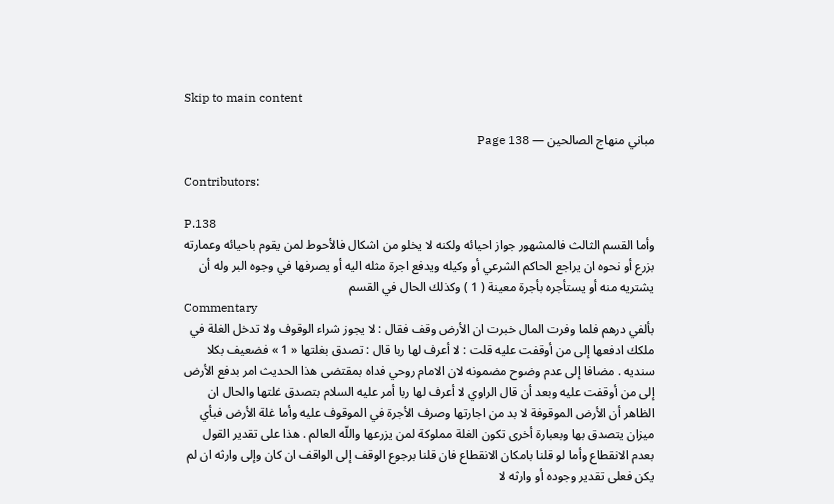Skip to main content

مباني منهاج الصالحين — Page 138

Contributors:

P.138
وأما القسم الثالث فالمشهور جواز احيائه ولكنه لا يخلو من اشكال فالأحوط لمن يقوم باحيائه وعمارته بزرع أو نحوه ان يراجع الحاكم الشرعي أو وكيله ويدفع اجرة مثله اليه أو يصرفها في وجوه البر وله أن يشتريه منه أو يستأجره بأجرة معينة ( 1 ) وكذلك الحال في القسم
Commentary
بألفي درهم فلما وفرت المال خبرت ان الأرض وقف فقال : لا يجوز شراء الوقوف ولا تدخل الغلة في ملكك ادفعها إلى من أوقفت عليه قلت : لا أعرف لها ربا قال : تصدق بغلتها « 1 » فضعيف بكلا سنديه . مضافا إلى عدم وضوح مضمونه لان الامام روحي فداه بمقتضى هذا الحديث امر بدفع الأرض إلى من أوقفت عليه وبعد أن قال الراوي لا أعرف لها ربا أمر عليه السلام بتصدق غلتها والحال ان الظاهر أن الأرض الموقوفة لا بد من اجارتها وصرف الأجرة في الموقوف عليه وأما غلة الأرض فبأي ميزان يتصدق بها وبعبارة أخرى تكون الغلة مملوكة لمن يزرعها واللّه العالم . هذا على تقدير القول بعدم الانقطاع وأما لو قلنا بامكان الانقطاع فان قلنا برجوع الوقف إلى الواقف ان كان وإلى وارثه ان لم يكن فعلى تقدير وجوده أو وارثه لا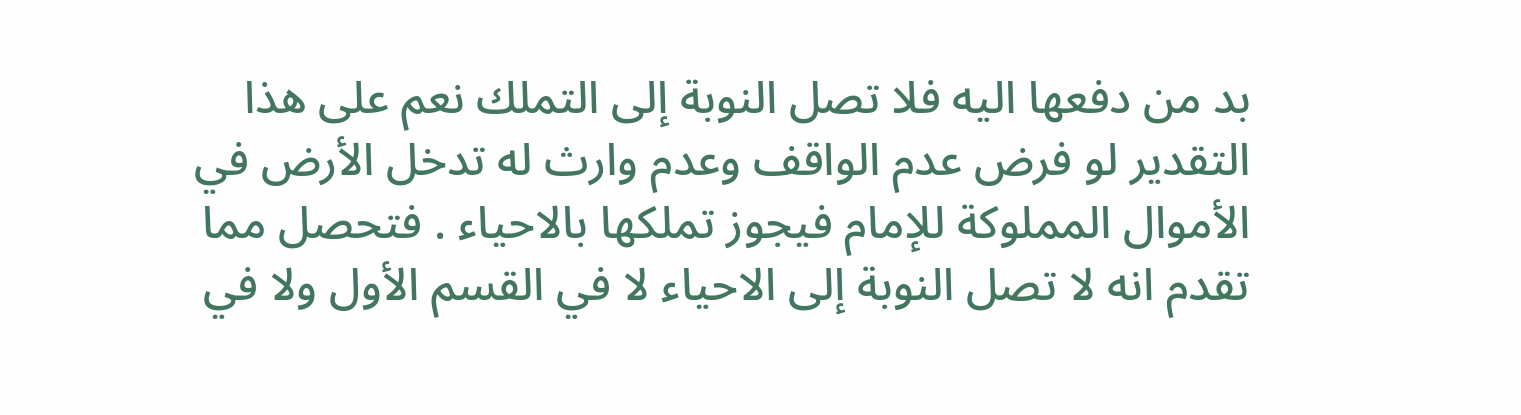بد من دفعها اليه فلا تصل النوبة إلى التملك نعم على هذا التقدير لو فرض عدم الواقف وعدم وارث له تدخل الأرض في الأموال المملوكة للإمام فيجوز تملكها بالاحياء . فتحصل مما تقدم انه لا تصل النوبة إلى الاحياء لا في القسم الأول ولا في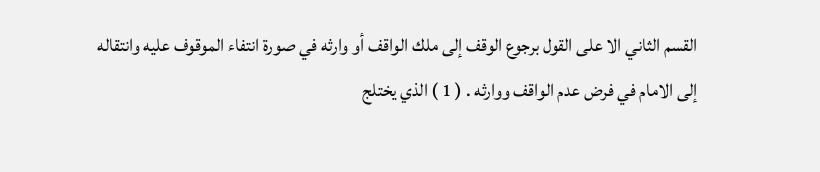القسم الثاني الا على القول برجوع الوقف إلى ملك الواقف أو وارثه في صورة انتفاء الموقوف عليه وانتقاله إلى الامام في فرض عدم الواقف ووارثه . ( 1 ) الذي يختلج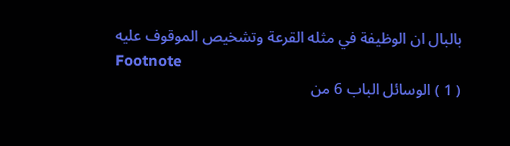بالبال ان الوظيفة في مثله القرعة وتشخيص الموقوف عليه
Footnote
( 1 ) الوسائل الباب 6 من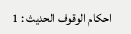احكام الوقوف الحديث : 1